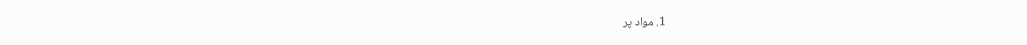1. مواد پر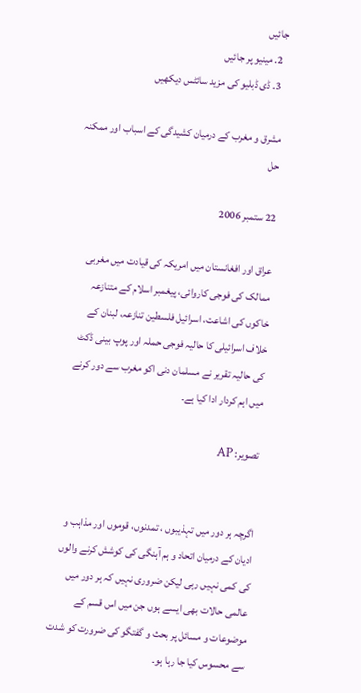جائیں
  2. مینیو پر جائیں
  3. ڈی ڈبلیو کی مزید سائٹس دیکھیں

مشرق و مغرب کے درمیان کشیدگی کے اسباب اور ممکنہ حل

22 ستمبر 2006

عراق اور افغانستان میں امریکہ کی قیادت میں مغربی ممالک کی فوجی کاروائی، پیغمبر اسلام کے متنازعہ خاکوں کی اشاعت، اسرائیل فلسطین تنازعہ، لبنان کے خلاف اسرائیلی کا حالیہ فوجی حملہ اور پوپ بینی ڈکٹ کی حالیہ تقریر نے مسلمان دنی اکو مغرب سے دور کرنے میں اہم کردار ادا کیا ہے۔

تصویر: AP


اگرچہ ہر دور میں تہذیبوں ، تمدنوں، قوموں اور مذاہب و ادیان کے درمیان اتحاد و ہم آہنگی کی کوشش کرنے والوں کی کمی نہیں رہی لیکن ضروری نہیں کہ ہر دور میں عالمی حالات بھی ایسے ہوں جن میں اس قسم کے موضوعات و مسائل پر بحث و گفتگو کی ضرورت کو شدت سے محسوس کیا جا رہا ہو۔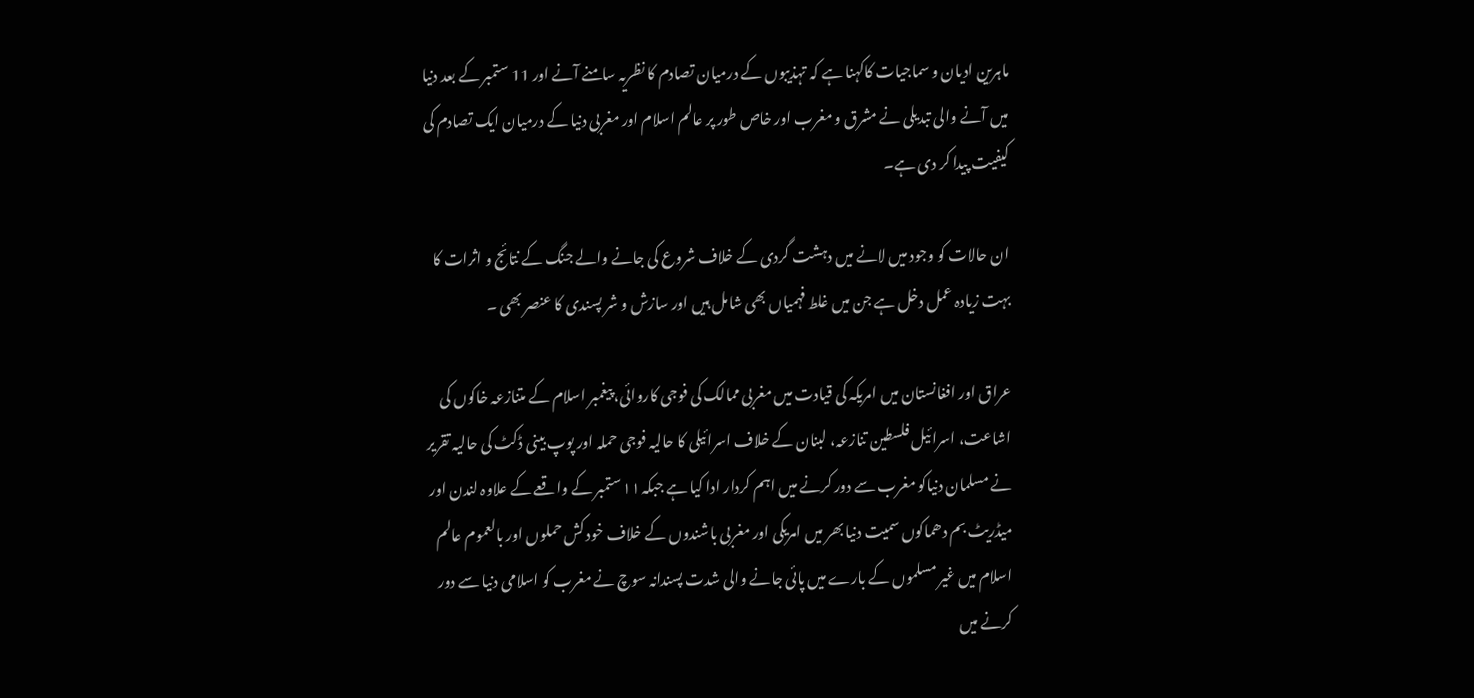ماہرین ادیان و سماجیات کاکہنا ہے کہ تہذیبوں کے درمیان تصادم کا نظریہ سامنے آنے اور 11 ستمبر کے بعد دنیا میں آنے والی تبدیلی نے مشرق و مغرب اور خاص طور پر عالم اسلام اور مغربی دنیا کے درمیان ایک تصادم کی کیفیت پیدا کر دی ہے۔

ان حالات کو وجود میں لانے میں دہشت گردی کے خلاف شروع کی جانے والے جنگ کے نتائج و اثرات کا بہت زیادہ عمل دخل ہے جن میں غلط فہمیاں بھی شامل ہیں اور سازش و شر پسندی کا عنصر بھی ۔

عراق اور افغانستان میں امریکہ کی قیادت میں مغربی ممالک کی فوجی کاروائی، پیغمبر اسلام کے متنازعہ خاکوں کی اشاعت، اسرائیل فلسطین تنازعہ، لبنان کے خلاف اسرائیلی کا حالیہ فوجی حملہ اور پوپ بینی ڈکٹ کی حالیہ تقریر نے مسلمان دنیاکو مغرب سے دور کرنے میں اہم کردار ادا کیا ہے جبکہ۱۱ ستمبر کے واقعے کے علاوہ لندن اور میڈریٹ بم دھماکوں سمیت دنیا بھر میں امریکی اور مغربی باشندوں کے خلاف خود کش حملوں اور بالعموم عالم اسلام میں غیر مسلموں کے بارے میں پائی جانے والی شدت پسندانہ سوچ نے مغرب کو اسلامی دنیا سے دور کرنے میں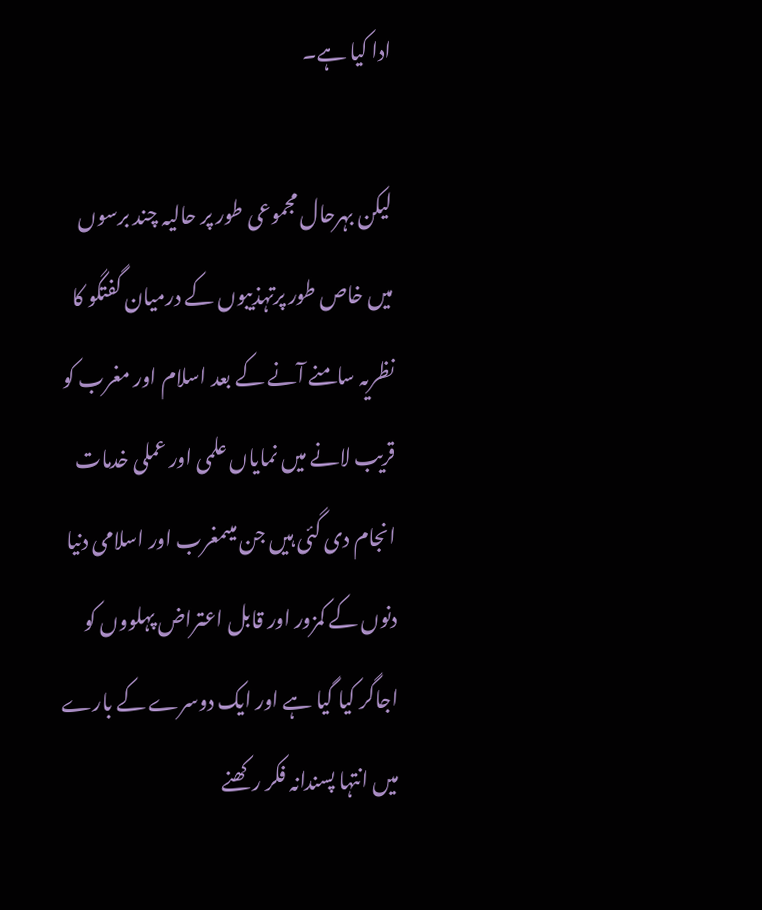ادا کیا ہے۔

لیکن بہرحال مجموعی طور پر حالیہ چند برسوں میں خاص طور پرتہذیبوں کے درمیان گفتگو کا نظریہ سامنے آنے کے بعد اسلام اور مغرب کو قریب لانے میں نمایاں علمی اور عملی خدمات انجام دی گئی ہیں جن میںمغرب اور اسلامی دنیا دنوں کے کمزور اور قابل اعتراض پہلووں کو اجاگر کیا گیا ہے اور ایک دوسرے کے بارے میں انتہا پسندانہ فکر رکھنے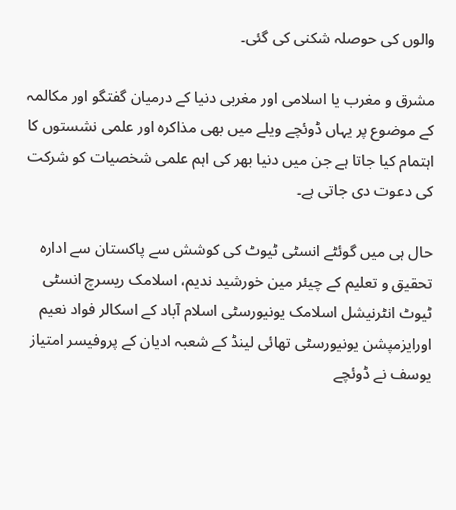والوں کی حوصلہ شکنی کی گئی۔

مشرق و مغرب یا اسلامی اور مغربی دنیا کے درمیان گفتگو اور مکالمہ کے موضوع پر یہاں ڈوئچے ویلے میں بھی مذاکرہ اور علمی نشستوں کا اہتمام کیا جاتا ہے جن میں دنیا بھر کی اہم علمی شخصیات کو شرکت کی دعوت دی جاتی ہے۔

حال ہی میں گوئٹے انسٹی ٹیوٹ کی کوشش سے پاکستان سے ادارہ تحقیق و تعلیم کے چیئر مین خورشید ندیم، اسلامک ریسرچ انسٹی ٹیوٹ انٹرنیشل اسلامک یونیورسٹی اسلام آباد کے اسکالر فواد نعیم اورایزمپشن یونیورسٹی تھائی لینڈ کے شعبہ ادیان کے پروفیسر امتیاز یوسف نے ڈوئچے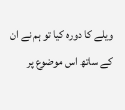ویلے کا دورہ کیا تو ہم نے ان کے ساتھ اس موضوع پر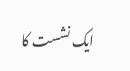ایک نشست کا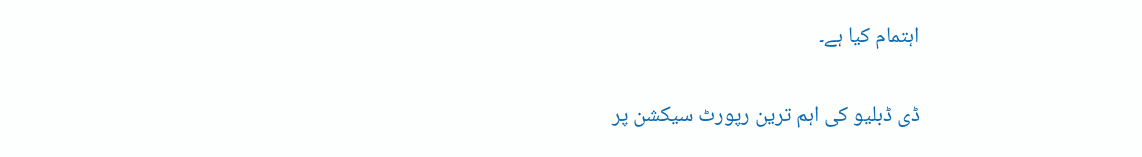اہتمام کیا ہے۔

ڈی ڈبلیو کی اہم ترین رپورٹ سیکشن پر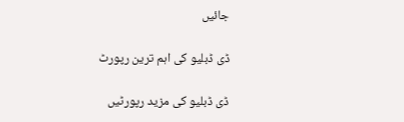جائیں

ڈی ڈبلیو کی اہم ترین رپورٹ

ڈی ڈبلیو کی مزید رپورٹیں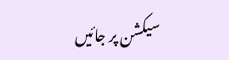سیکشن پر جائیں